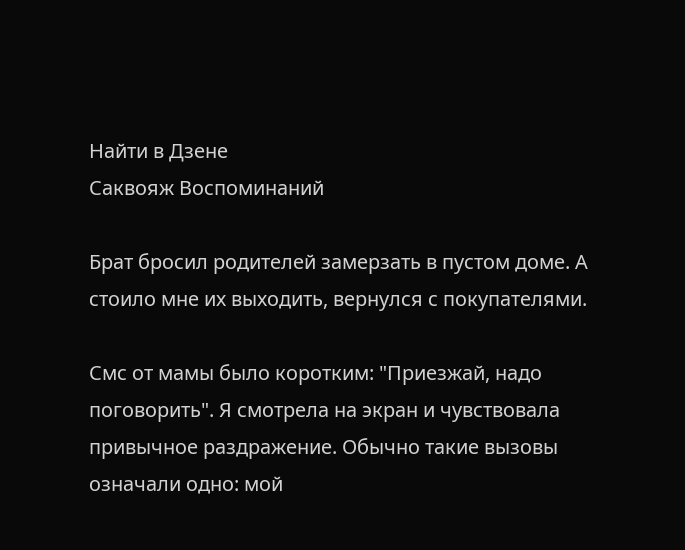Найти в Дзене
Саквояж Воспоминаний

Брат бросил родителей замерзать в пустом доме. А стоило мне их выходить, вернулся с покупателями.

Смс от мамы было коротким: "Приезжай, надо поговорить". Я смотрела на экран и чувствовала привычное раздражение. Обычно такие вызовы означали одно: мой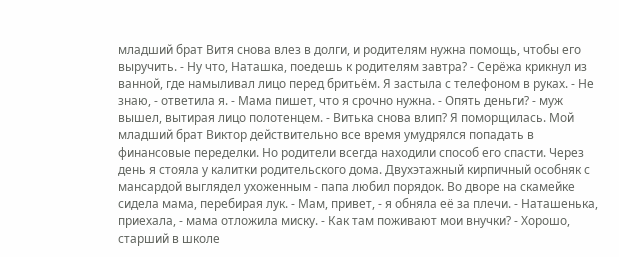младший брат Витя снова влез в долги, и родителям нужна помощь, чтобы его выручить. - Ну что, Наташка, поедешь к родителям завтра? - Серёжа крикнул из ванной, где намыливал лицо перед бритьём. Я застыла с телефоном в руках. - Не знаю, - ответила я. - Мама пишет, что я срочно нужна. - Опять деньги? - муж вышел, вытирая лицо полотенцем. - Витька снова влип? Я поморщилась. Мой младший брат Виктор действительно все время умудрялся попадать в финансовые переделки. Но родители всегда находили способ его спасти. Через день я стояла у калитки родительского дома. Двухэтажный кирпичный особняк с мансардой выглядел ухоженным - папа любил порядок. Во дворе на скамейке сидела мама, перебирая лук. - Мам, привет, - я обняла её за плечи. - Наташенька, приехала, - мама отложила миску. - Как там поживают мои внучки? - Хорошо, старший в школе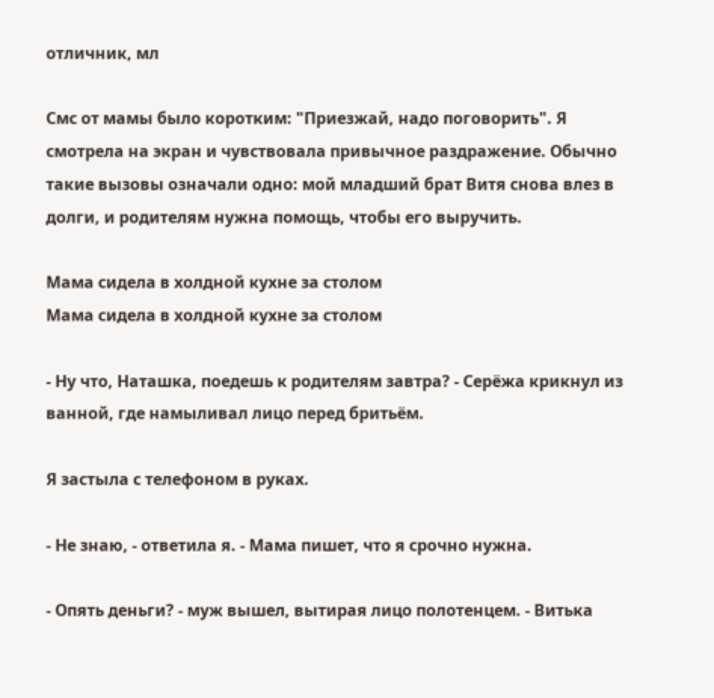отличник, мл

Смс от мамы было коротким: "Приезжай, надо поговорить". Я смотрела на экран и чувствовала привычное раздражение. Обычно такие вызовы означали одно: мой младший брат Витя снова влез в долги, и родителям нужна помощь, чтобы его выручить.

Мама сидела в холдной кухне за столом
Мама сидела в холдной кухне за столом

- Ну что, Наташка, поедешь к родителям завтра? - Серёжа крикнул из ванной, где намыливал лицо перед бритьём.

Я застыла с телефоном в руках.

- Не знаю, - ответила я. - Мама пишет, что я срочно нужна.

- Опять деньги? - муж вышел, вытирая лицо полотенцем. - Витька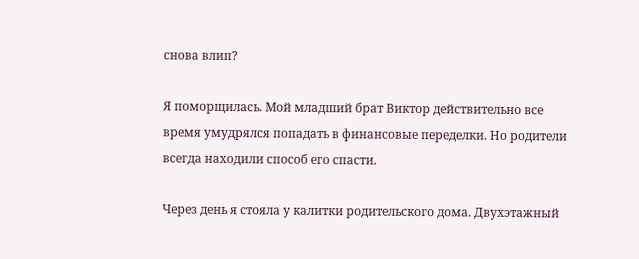снова влип?

Я поморщилась. Мой младший брат Виктор действительно все время умудрялся попадать в финансовые переделки. Но родители всегда находили способ его спасти.

Через день я стояла у калитки родительского дома. Двухэтажный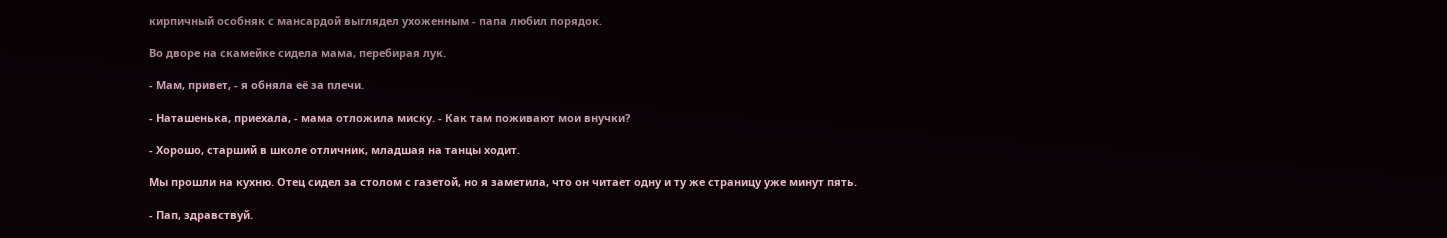кирпичный особняк с мансардой выглядел ухоженным - папа любил порядок.

Во дворе на скамейке сидела мама, перебирая лук.

- Мам, привет, - я обняла её за плечи.

- Наташенька, приехала, - мама отложила миску. - Как там поживают мои внучки?

- Хорошо, старший в школе отличник, младшая на танцы ходит.

Мы прошли на кухню. Отец сидел за столом с газетой, но я заметила, что он читает одну и ту же страницу уже минут пять.

- Пап, здравствуй.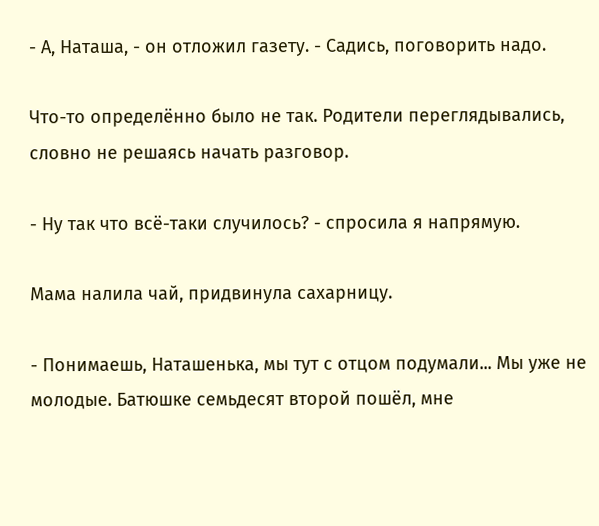- А, Наташа, - он отложил газету. - Садись, поговорить надо.

Что-то определённо было не так. Родители переглядывались, словно не решаясь начать разговор.

- Ну так что всё-таки случилось? - спросила я напрямую.

Мама налила чай, придвинула сахарницу.

- Понимаешь, Наташенька, мы тут с отцом подумали... Мы уже не молодые. Батюшке семьдесят второй пошёл, мне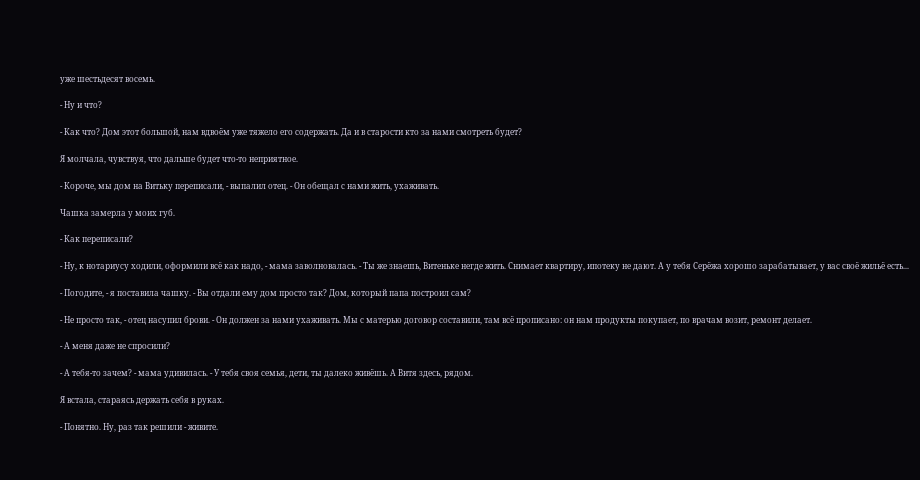уже шестьдесят восемь.

- Ну и что?

- Как что? Дом этот большой, нам вдвоём уже тяжело его содержать. Да и в старости кто за нами смотреть будет?

Я молчала, чувствуя, что дальше будет что-то неприятное.

- Короче, мы дом на Витьку переписали, - выпалил отец. - Он обещал с нами жить, ухаживать.

Чашка замерла у моих губ.

- Как переписали?

- Ну, к нотариусу ходили, оформили всё как надо, - мама заволновалась. - Ты же знаешь, Витеньке негде жить. Снимает квартиру, ипотеку не дают. А у тебя Серёжа хорошо зарабатывает, у вас своё жильё есть...

- Погодите, - я поставила чашку. - Вы отдали ему дом просто так? Дом, который папа построил сам?

- Не просто так, - отец насупил брови. - Он должен за нами ухаживать. Мы с матерью договор составили, там всё прописано: он нам продукты покупает, по врачам возит, ремонт делает.

- А меня даже не спросили?

- А тебя-то зачем? - мама удивилась. - У тебя своя семья, дети, ты далеко живёшь. А Витя здесь, рядом.

Я встала, стараясь держать себя в руках.

- Понятно. Ну, раз так решили - живите.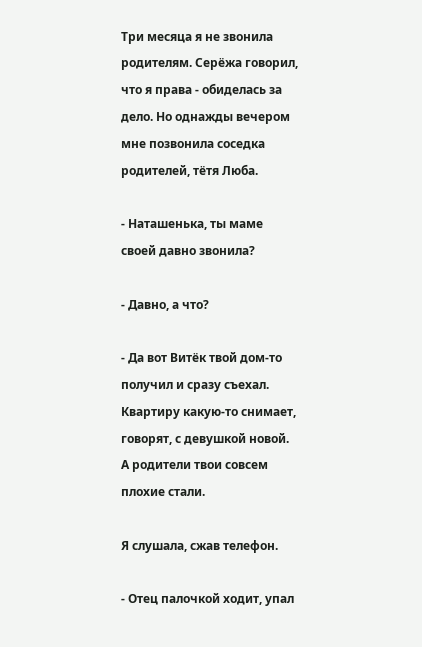Три месяца я не звонила родителям. Серёжа говорил, что я права - обиделась за дело. Но однажды вечером мне позвонила соседка родителей, тётя Люба.

- Наташенька, ты маме своей давно звонила?

- Давно, а что?

- Да вот Витёк твой дом-то получил и сразу съехал. Квартиру какую-то снимает, говорят, с девушкой новой. А родители твои совсем плохие стали.

Я слушала, сжав телефон.

- Отец палочкой ходит, упал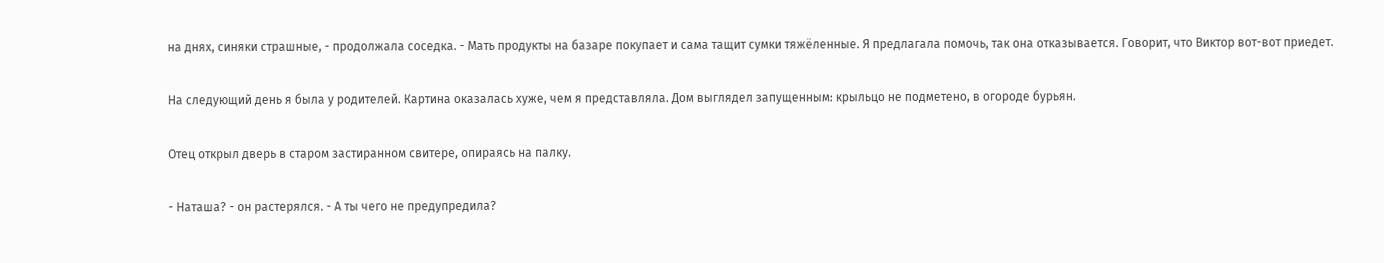на днях, синяки страшные, - продолжала соседка. - Мать продукты на базаре покупает и сама тащит сумки тяжёленные. Я предлагала помочь, так она отказывается. Говорит, что Виктор вот-вот приедет.

На следующий день я была у родителей. Картина оказалась хуже, чем я представляла. Дом выглядел запущенным: крыльцо не подметено, в огороде бурьян.

Отец открыл дверь в старом застиранном свитере, опираясь на палку.

- Наташа? - он растерялся. - А ты чего не предупредила?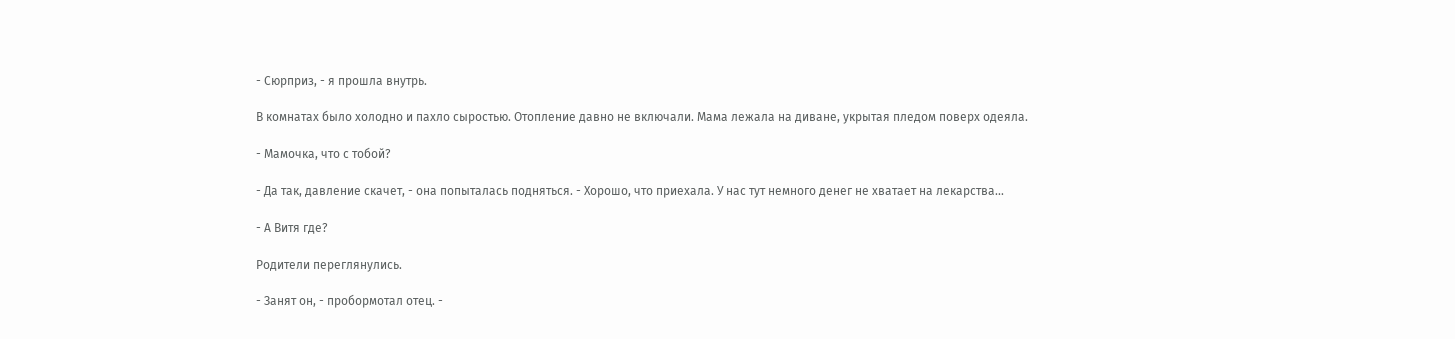- Сюрприз, - я прошла внутрь.

В комнатах было холодно и пахло сыростью. Отопление давно не включали. Мама лежала на диване, укрытая пледом поверх одеяла.

- Мамочка, что с тобой?

- Да так, давление скачет, - она попыталась подняться. - Хорошо, что приехала. У нас тут немного денег не хватает на лекарства...

- А Витя где?

Родители переглянулись.

- Занят он, - пробормотал отец. -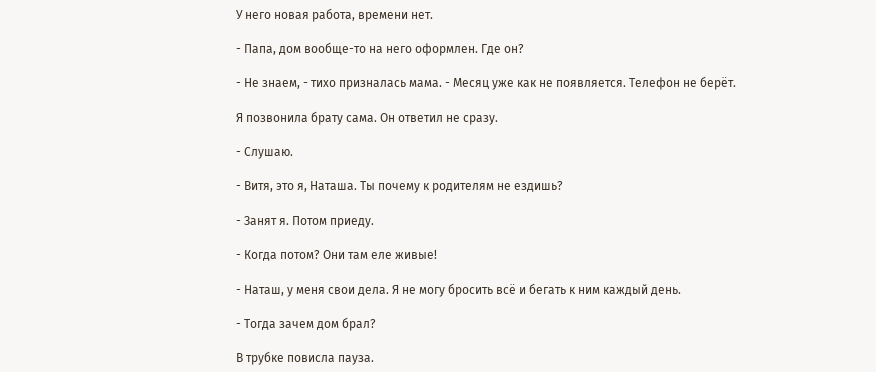У него новая работа, времени нет.

- Папа, дом вообще-то на него оформлен. Где он?

- Не знаем, - тихо призналась мама. - Месяц уже как не появляется. Телефон не берёт.

Я позвонила брату сама. Он ответил не сразу.

- Слушаю.

- Витя, это я, Наташа. Ты почему к родителям не ездишь?

- Занят я. Потом приеду.

- Когда потом? Они там еле живые!

- Наташ, у меня свои дела. Я не могу бросить всё и бегать к ним каждый день.

- Тогда зачем дом брал?

В трубке повисла пауза.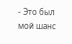- Это был мой шанс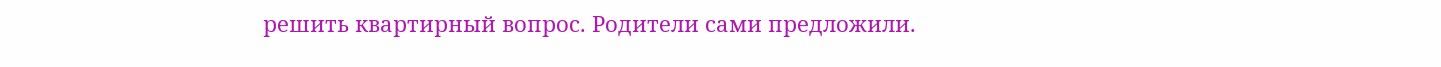решить квартирный вопрос. Родители сами предложили.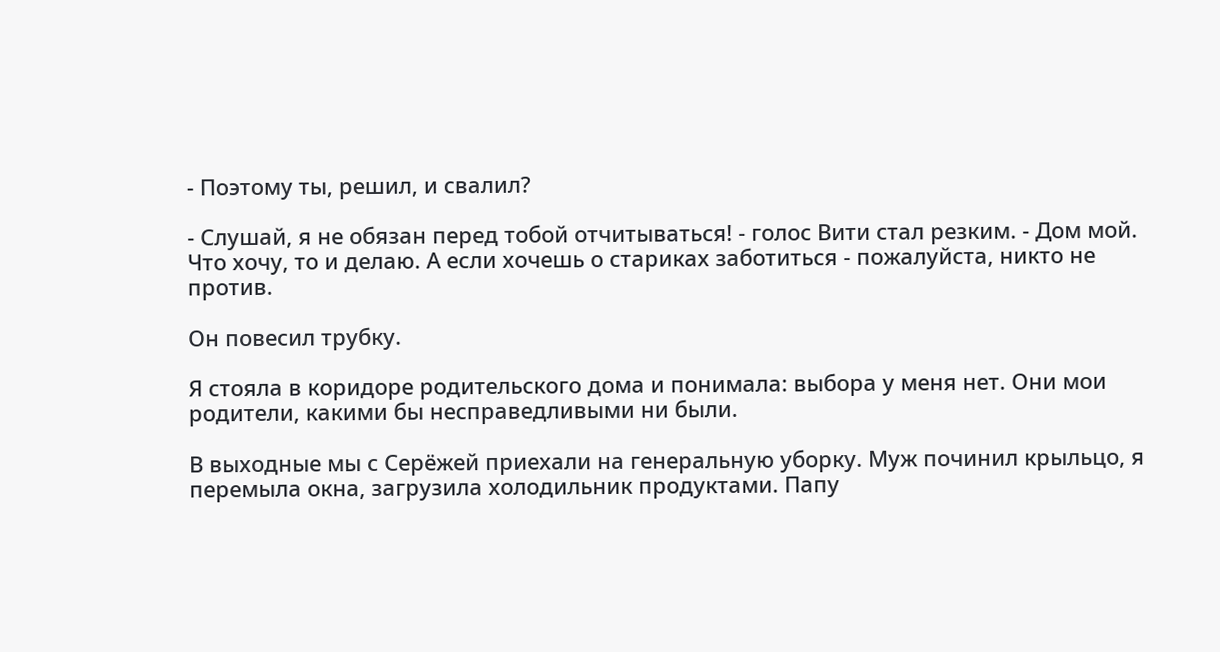- Поэтому ты, решил, и свалил?

- Слушай, я не обязан перед тобой отчитываться! - голос Вити стал резким. - Дом мой. Что хочу, то и делаю. А если хочешь о стариках заботиться - пожалуйста, никто не против.

Он повесил трубку.

Я стояла в коридоре родительского дома и понимала: выбора у меня нет. Они мои родители, какими бы несправедливыми ни были.

В выходные мы с Серёжей приехали на генеральную уборку. Муж починил крыльцо, я перемыла окна, загрузила холодильник продуктами. Папу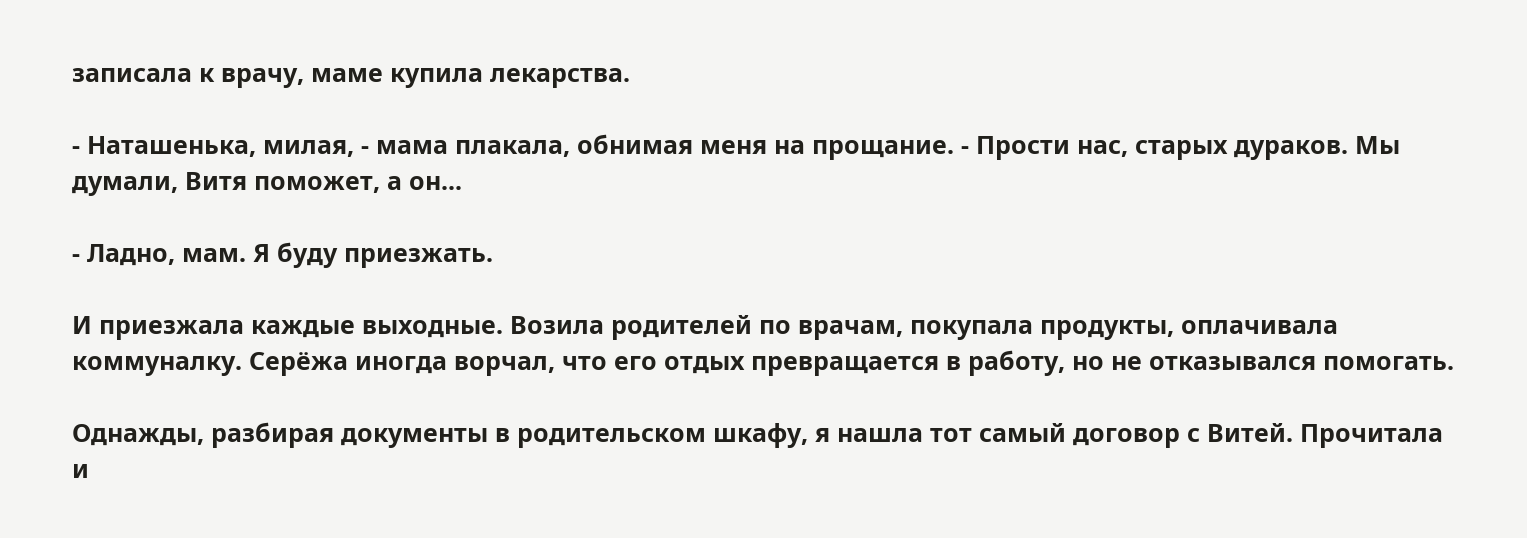записала к врачу, маме купила лекарства.

- Наташенька, милая, - мама плакала, обнимая меня на прощание. - Прости нас, старых дураков. Мы думали, Витя поможет, а он...

- Ладно, мам. Я буду приезжать.

И приезжала каждые выходные. Возила родителей по врачам, покупала продукты, оплачивала коммуналку. Серёжа иногда ворчал, что его отдых превращается в работу, но не отказывался помогать.

Однажды, разбирая документы в родительском шкафу, я нашла тот самый договор с Витей. Прочитала и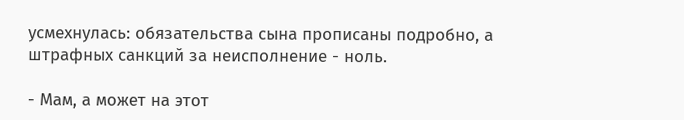усмехнулась: обязательства сына прописаны подробно, а штрафных санкций за неисполнение - ноль.

- Мам, а может на этот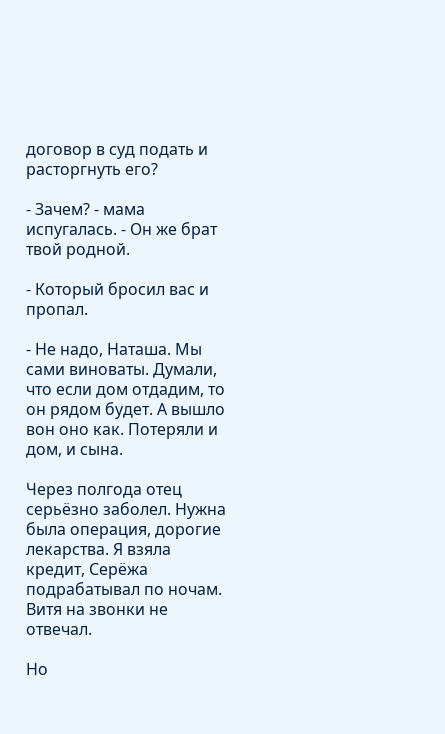договор в суд подать и расторгнуть его?

- Зачем? - мама испугалась. - Он же брат твой родной.

- Который бросил вас и пропал.

- Не надо, Наташа. Мы сами виноваты. Думали, что если дом отдадим, то он рядом будет. А вышло вон оно как. Потеряли и дом, и сына.

Через полгода отец серьёзно заболел. Нужна была операция, дорогие лекарства. Я взяла кредит, Серёжа подрабатывал по ночам. Витя на звонки не отвечал.

Но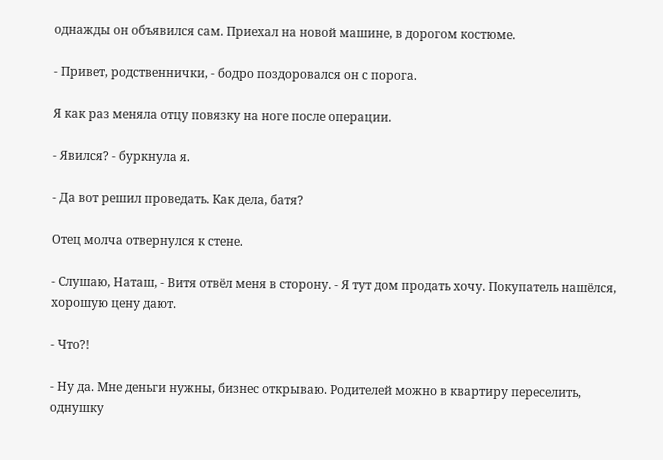однажды он объявился сам. Приехал на новой машине, в дорогом костюме.

- Привет, родственнички, - бодро поздоровался он с порога.

Я как раз меняла отцу повязку на ноге после операции.

- Явился? - буркнула я.

- Да вот решил проведать. Как дела, батя?

Отец молча отвернулся к стене.

- Слушаю, Наташ, - Витя отвёл меня в сторону. - Я тут дом продать хочу. Покупатель нашёлся, хорошую цену дают.

- Что?!

- Ну да. Мне деньги нужны, бизнес открываю. Родителей можно в квартиру переселить, однушку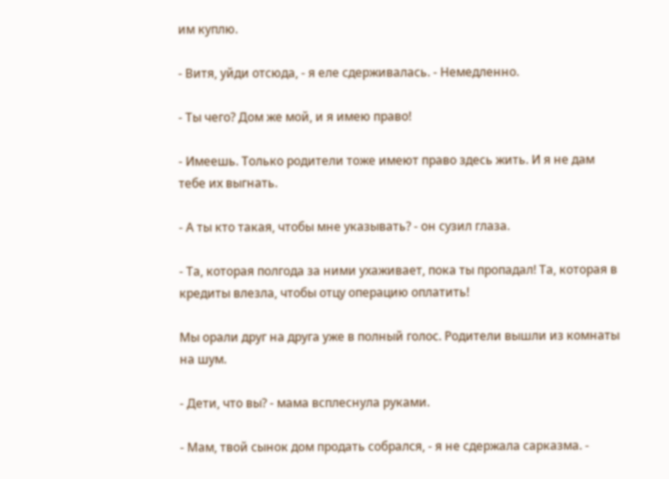им куплю.

- Витя, уйди отсюда, - я еле сдерживалась. - Немедленно.

- Ты чего? Дом же мой, и я имею право!

- Имеешь. Только родители тоже имеют право здесь жить. И я не дам тебе их выгнать.

- А ты кто такая, чтобы мне указывать? - он сузил глаза.

- Та, которая полгода за ними ухаживает, пока ты пропадал! Та, которая в кредиты влезла, чтобы отцу операцию оплатить!

Мы орали друг на друга уже в полный голос. Родители вышли из комнаты на шум.

- Дети, что вы? - мама всплеснула руками.

- Мам, твой сынок дом продать собрался, - я не сдержала сарказма. -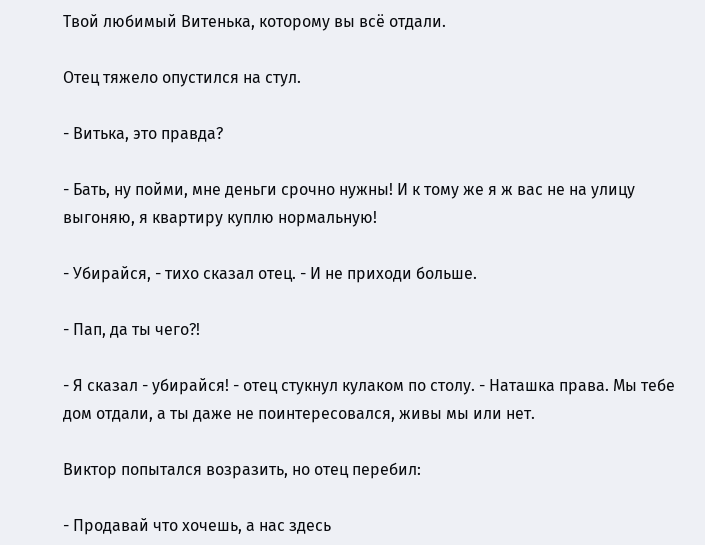Твой любимый Витенька, которому вы всё отдали.

Отец тяжело опустился на стул.

- Витька, это правда?

- Бать, ну пойми, мне деньги срочно нужны! И к тому же я ж вас не на улицу выгоняю, я квартиру куплю нормальную!

- Убирайся, - тихо сказал отец. - И не приходи больше.

- Пап, да ты чего?!

- Я сказал - убирайся! - отец стукнул кулаком по столу. - Наташка права. Мы тебе дом отдали, а ты даже не поинтересовался, живы мы или нет.

Виктор попытался возразить, но отец перебил:

- Продавай что хочешь, а нас здесь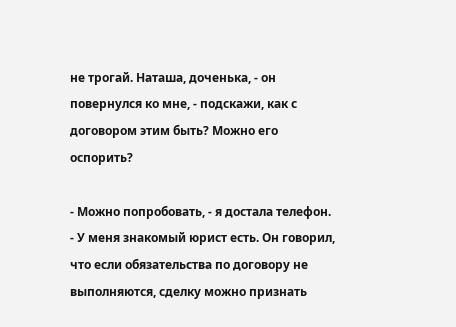не трогай. Наташа, доченька, - он повернулся ко мне, - подскажи, как с договором этим быть? Можно его оспорить?

- Можно попробовать, - я достала телефон. - У меня знакомый юрист есть. Он говорил, что если обязательства по договору не выполняются, сделку можно признать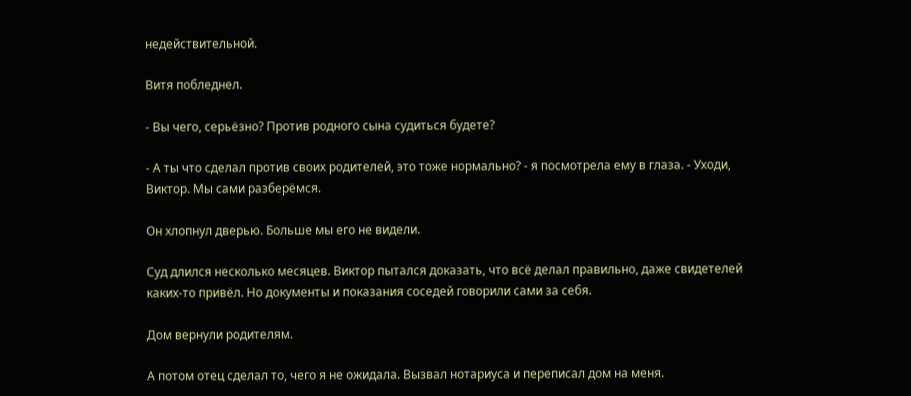недействительной.

Витя побледнел.

- Вы чего, серьёзно? Против родного сына судиться будете?

- А ты что сделал против своих родителей, это тоже нормально? - я посмотрела ему в глаза. - Уходи, Виктор. Мы сами разберёмся.

Он хлопнул дверью. Больше мы его не видели.

Суд длился несколько месяцев. Виктор пытался доказать, что всё делал правильно, даже свидетелей каких-то привёл. Но документы и показания соседей говорили сами за себя.

Дом вернули родителям.

А потом отец сделал то, чего я не ожидала. Вызвал нотариуса и переписал дом на меня.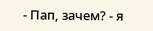- Пап, зачем? - я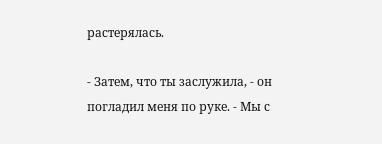растерялась.

- Затем, что ты заслужила, - он погладил меня по руке. - Мы с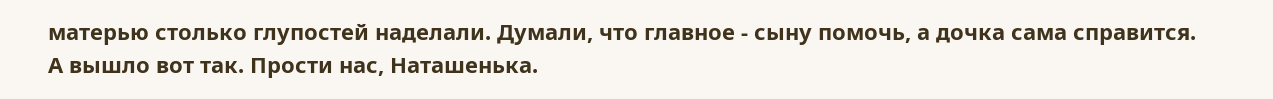матерью столько глупостей наделали. Думали, что главное - сыну помочь, а дочка сама справится. А вышло вот так. Прости нас, Наташенька.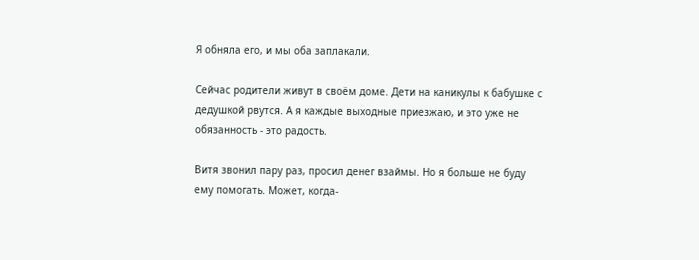Я обняла его, и мы оба заплакали.

Сейчас родители живут в своём доме. Дети на каникулы к бабушке с дедушкой рвутся. А я каждые выходные приезжаю, и это уже не обязанность - это радость.

Витя звонил пару раз, просил денег взаймы. Но я больше не буду ему помогать. Может, когда-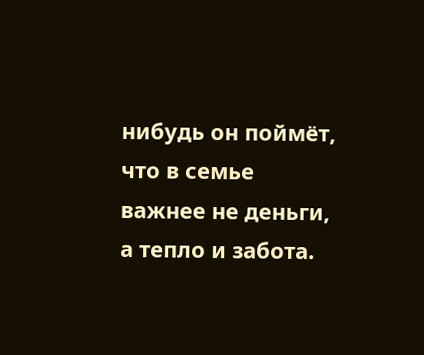нибудь он поймёт, что в семье важнее не деньги, а тепло и забота.